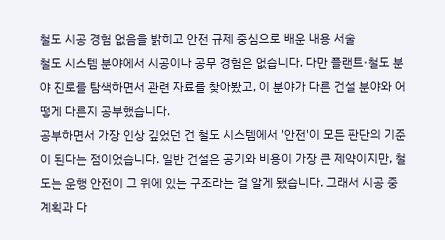철도 시공 경험 없음을 밝히고 안전 규제 중심으로 배운 내용 서술
철도 시스템 분야에서 시공이나 공무 경험은 없습니다. 다만 플랜트·철도 분야 진로를 탐색하면서 관련 자료를 찾아봤고, 이 분야가 다른 건설 분야와 어떻게 다른지 공부했습니다.
공부하면서 가장 인상 깊었던 건 철도 시스템에서 '안전'이 모든 판단의 기준이 된다는 점이었습니다. 일반 건설은 공기와 비용이 가장 큰 제약이지만, 철도는 운행 안전이 그 위에 있는 구조라는 걸 알게 됐습니다. 그래서 시공 중 계획과 다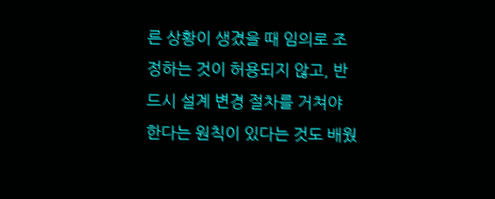른 상황이 생겼을 때 임의로 조정하는 것이 허용되지 않고, 반드시 설계 변경 절차를 거쳐야 한다는 원칙이 있다는 것도 배웠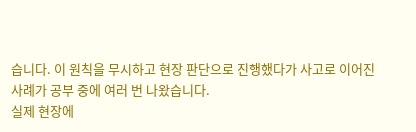습니다. 이 원칙을 무시하고 현장 판단으로 진행했다가 사고로 이어진 사례가 공부 중에 여러 번 나왔습니다.
실제 현장에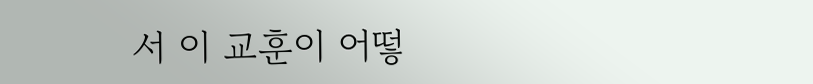서 이 교훈이 어떻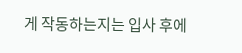게 작동하는지는 입사 후에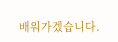배워가겠습니다.